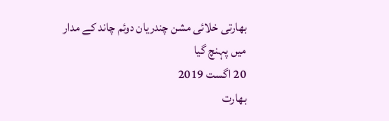بھارتی خلائی مشن چندریان دوئم چاند کے مدار میں پہنچ گیا
20 اگست 2019
بھارت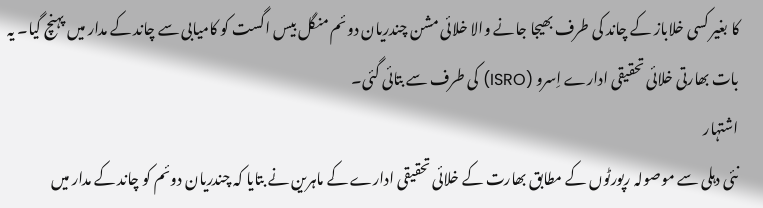کا بغیر کسی خلاباز کے چاند کی طرف بھیجا جانے والا خلائی مشن چندریان دوئم منگل بیس اگست کو کامیابی سے چاند کے مدار میں پہنچ گیا۔ یہ بات بھارتی خلائی تحقیقی ادارے اِسرو (ISRO) کی طرف سے بتائی گئی۔
اشتہار
نئی دہلی سے موصولہ رپورٹوں کے مطابق بھارت کے خلائی تحقیقی ادارے کے ماہرین نے بتایا کہ چندریان دوئم کو چاند کے مدار میں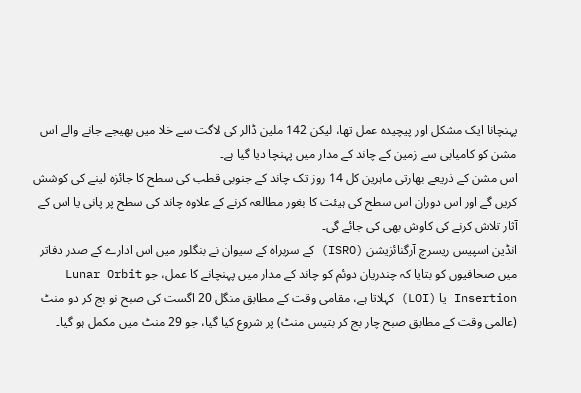پہنچانا ایک مشکل اور پیچیدہ عمل تھا، لیکن 142 ملین ڈالر کی لاگت سے خلا میں بھیجے جانے والے اس مشن کو کامیابی سے زمین کے چاند کے مدار میں پہنچا دیا گیا ہے۔
اس مشن کے ذریعے بھارتی ماہرین کل 14 روز تک چاند کے جنوبی قطب کی سطح کا جائزہ لینے کی کوشش کریں گے اور اس دوران اس سطح کی ہیئت کا بغور مطالعہ کرنے کے علاوہ چاند کی سطح پر پانی یا اس کے آثار تلاش کرنے کی کاوش بھی کی جائے گی۔
انڈین اسپیس ریسرچ آرگنائزیشن (ISRO) کے سربراہ کے سیوان نے بنگلور میں اس ادارے کے صدر دفاتر میں صحافیوں کو بتایا کہ چندریان دوئم کو چاند کے مدار میں پہنچانے کا عمل، جو Lunar Orbit Insertion یا (LOI) کہلاتا ہے، مقامی وقت کے مطابق منگل 20 اگست کی صبح نو بج کر دو منٹ (عالمی وقت کے مطابق صبح چار بج کر بتیس منٹ) پر شروع کیا گیا، جو 29 منٹ میں مکمل ہو گیا۔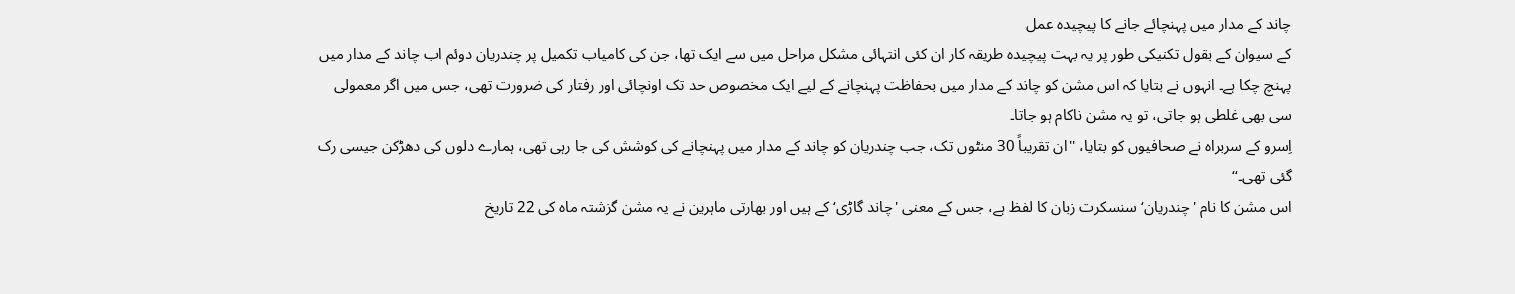چاند کے مدار میں پہنچائے جانے کا پیچیدہ عمل
کے سیوان کے بقول تکنیکی طور پر یہ بہت پیچیدہ طریقہ کار ان کئی انتہائی مشکل مراحل میں سے ایک تھا، جن کی کامیاب تکمیل پر چندریان دوئم اب چاند کے مدار میں پہنچ چکا ہے۔ انہوں نے بتایا کہ اس مشن کو چاند کے مدار میں بحفاظت پہنچانے کے لیے ایک مخصوص حد تک اونچائی اور رفتار کی ضرورت تھی، جس میں اگر معمولی سی بھی غلطی ہو جاتی، تو یہ مشن ناکام ہو جاتا۔
اِسرو کے سربراہ نے صحافیوں کو بتایا، ''ان تقریباً 30 منٹوں تک، جب چندریان کو چاند کے مدار میں پہنچانے کی کوشش کی جا رہی تھی، ہمارے دلوں کی دھڑکن جیسی رک گئی تھی۔‘‘
اس مشن کا نام 'چندریان‘ سنسکرت زبان کا لفظ ہے، جس کے معنی 'چاند گاڑی‘ کے ہیں اور بھارتی ماہرین نے یہ مشن گزشتہ ماہ کی 22 تاریخ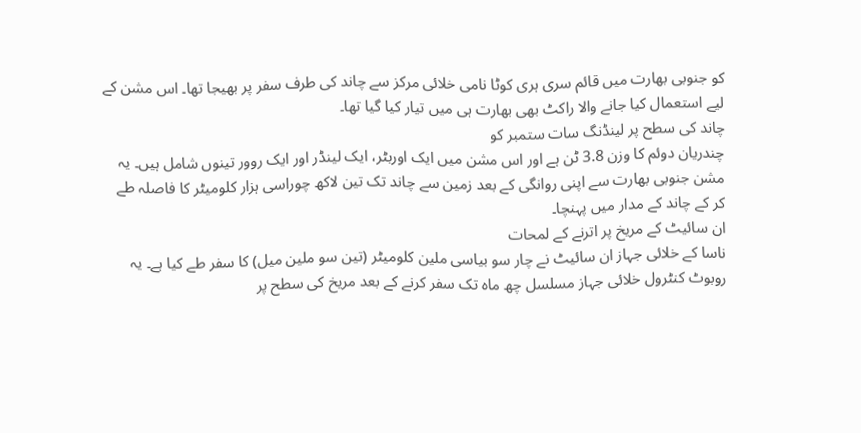کو جنوبی بھارت میں قائم سری ہری کوٹا نامی خلائی مرکز سے چاند کی طرف سفر پر بھیجا تھا۔ اس مشن کے لیے استعمال کیا جانے والا راکٹ بھی بھارت ہی میں تیار کیا گیا تھا۔
چاند کی سطح پر لینڈنگ سات ستمبر کو
چندریان دوئم کا وزن 3.8 ٹن ہے اور اس مشن میں ایک اوربٹر، ایک لینڈر اور ایک روور تینوں شامل ہیں۔ یہ مشن جنوبی بھارت سے اپنی روانگی کے بعد زمین سے چاند تک تین لاکھ چوراسی ہزار کلومیٹر کا فاصلہ طے کر کے چاند کے مدار میں پہنچا۔
ان سائیٹ کے مریخ پر اترنے کے لمحات
ناسا کے خلائی جہاز ان سائیٹ نے چار سو بیاسی ملین کلومیٹر (تین سو ملین میل) کا سفر طے کیا ہے۔ یہ روبوٹ کنٹرول خلائی جہاز مسلسل چھ ماہ تک سفر کرنے کے بعد مریخ کی سطح پر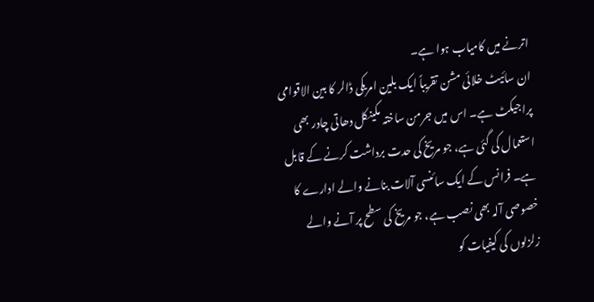اترنے میں کامیاب ہوا ہے۔
ان سائیٹ خلائی مشن تقریباً ایک بلین امریکی ڈالر کا بین الاقوامی پراجیکٹ ہے۔ اس میں جرمن ساختہ مکینکل دھاتی چادر بھی استعمال کی گئی ہے، جو مریخ کی حدت برداشت کرنے کے قابل ہے۔ فرانس کے ایک سائنسی آلات بنانے والے ادارے کا خصوصی آلہ بھی نصب ہے، جو مریخ کی سطح پر آنے والے زلزلوں کی کیفیات کو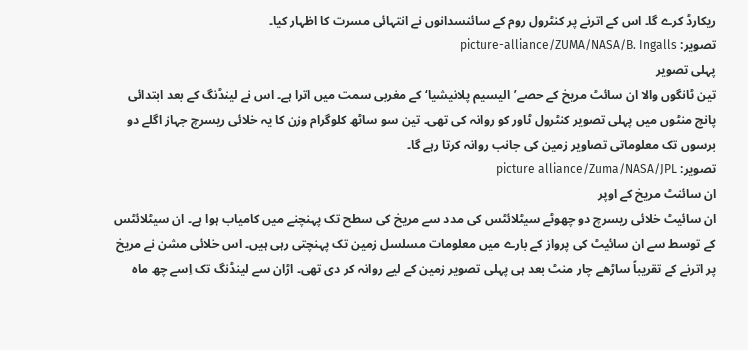ریکارڈ کرے گا۔ اس کے اترنے پر کنٹرول روم کے سائنسدانوں نے انتہائی مسرت کا اظہار کیا۔
تصویر: picture-alliance/ZUMA/NASA/B. Ingalls
پہلی تصویر
تین ٹانگوں والا ان سائٹ مریخ کے حصے’الیسیم پلانیشیا‘ کے مغربی سمت میں اترا ہے۔ اس نے لینڈنگ کے بعد ابتدائی پانچ منٹوں میں پہلی تصویر کنٹرول ٹاور کو روانہ کی تھی۔ تین سو ساٹھ کلوگرام وزن کا یہ خلائی ریسرچ جہاز اگلے دو برسوں تک معلوماتی تصاویر زمین کی جانب روانہ کرتا رہے گا۔
تصویر: picture alliance/Zuma/NASA/JPL
ان سائنٹ مریخ کے اوپر
ان سائیٹ خلائی ریسرچ دو چھوٹے سیٹلائٹس کی مدد سے مریخ کی سطح تک پہنچنے میں کامیاب ہوا ہے۔ ان سیٹلائٹس کے توسط سے ان سائیٹ کی پرواز کے بارے میں معلومات مسلسل زمین تک پہنچتی رہی ہیں۔ اس خلائی مشن نے مریخ پر اترنے کے تقریباً ساڑھے چار منٹ بعد ہی پہلی تصویر زمین کے لیے روانہ کر دی تھی۔ اڑان سے لینڈنگ تک اِسے چھ ماہ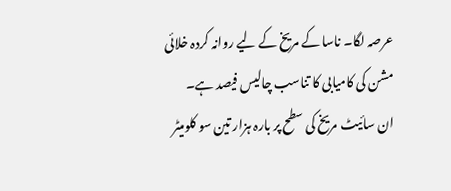عرصہ لگا۔ ناسا کے مریخ کے لیے روانہ کردہ خلائی مشن کی کامیابی کا تناسب چالیس فیصد ہے۔
ان سائیٹ مریخ کی سطح پر بارہ ہزار تین سو کلومیٹر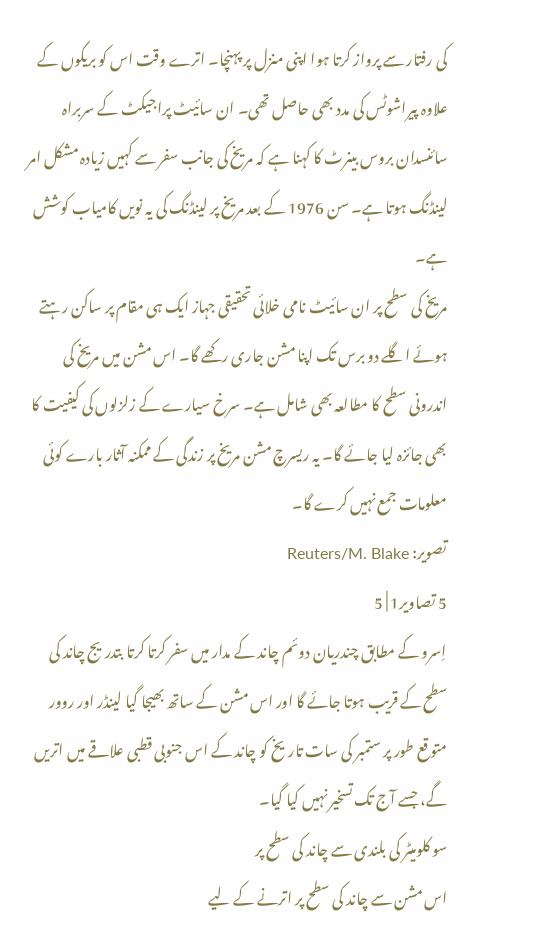کی رفتار سے پرواز کرتا ہوا اپنی منزل پر پہنچا۔ اترے وقت اس کو بریکوں کے علاوہ پیراشوٹس کی مدد بھی حاصل تھی۔ ان سائیٹ پراجیکٹ کے سربراہ سائنسدان بروس بینرٹ کا کہنا ہے کہ مریخ کی جانب سفر سے کہیں زیادہ مشکل امر لینڈنگ ہوتا ہے۔ سن 1976 کے بعد مریخ پر لینڈنگ کی یہ نویں کامیاب کوشش ہے۔
مریخ کی سطح پر ان سائیٹ نامی خلائی تحقیقی جہاز ایک ہی مقام پر ساکن رہتے ہوئے اگلے دو برس تک اپنا مشن جاری رکھے گا۔ اس مشن میں مریخ کی اندرونی سطح کا مطالعہ بھی شامل ہے۔ سرخ سیارے کے زلزلوں کی کیفیت کا بھی جائزہ لیا جائے گا۔ یہ ریسرچ مشن مریخ پر زندگی کے ممکنہ آثار بارے کوئی معلومات جمع نہیں کرے گا۔
تصویر: Reuters/M. Blake
5 تصاویر1 | 5
اِسرو کے مطابق چندریان دوئم چاند کے مدار میں سفر کرتا کرتا بتدریج چاند کی سطح کے قریب ہوتا جائے گا اور اس مشن کے ساتھ بھیجا گیا لینڈر اور روور متوقع طور پر ستمبر کی سات تاریخ کو چاند کے اس جنوبی قطبی علاقے میں اتریں گے، جسے آج تک تسخیر نہیں کیا گیا۔
سو کلومیٹر کی بلندی سے چاند کی سطح پر
اس مشن سے چاند کی سطح پر اترنے کے لیے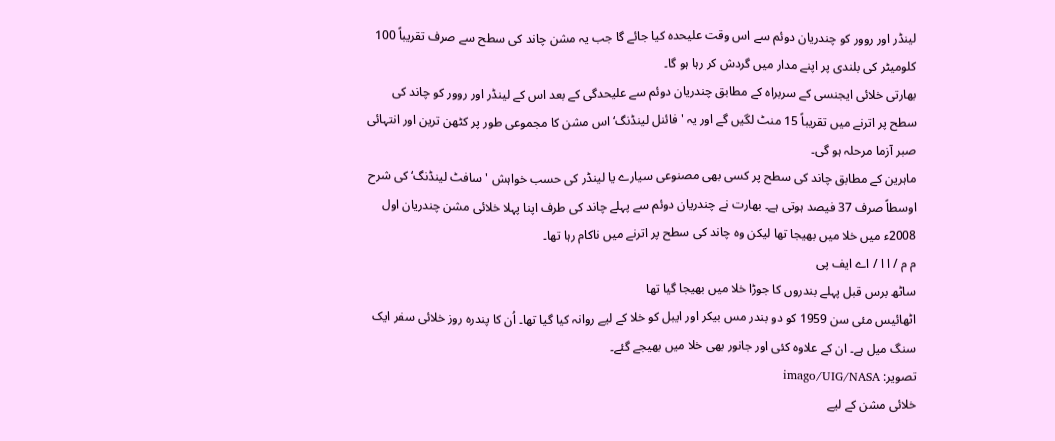لینڈر اور روور کو چندریان دوئم سے اس وقت علیحدہ کیا جائے گا جب یہ مشن چاند کی سطح سے صرف تقریباً 100 کلومیٹر کی بلندی پر اپنے مدار میں گردش کر رہا ہو گا۔
بھارتی خلائی ایجنسی کے سربراہ کے مطابق چندریان دوئم سے علیحدگی کے بعد اس کے لینڈر اور روور کو چاند کی سطح پر اترنے میں تقریباً 15 منٹ لگیں گے اور یہ 'فائنل لینڈنگ‘ اس مشن کا مجموعی طور پر کٹھن ترین اور انتہائی صبر آزما مرحلہ ہو گی۔
ماہرین کے مطابق چاند کی سطح پر کسی بھی مصنوعی سیارے یا لینڈر کی حسب خواہش 'سافٹ لینڈنگ‘ کی شرح اوسطاً صرف 37 فیصد ہوتی ہے۔ بھارت نے چندریان دوئم سے پہلے چاند کی طرف اپنا پہلا خلائی مشن چندریان اول 2008ء میں خلا میں بھیجا تھا لیکن وہ چاند کی سطح پر اترنے میں ناکام رہا تھا۔
م م / ا ا / اے ایف پی
ساٹھ برس قبل پہلے بندروں کا جوڑا خلا میں بھیجا گیا تھا
اٹھائیس مئی سن 1959 کو دو بندر مس بیکر اور ایبل کو خلا کے لیے روانہ کیا گیا تھا۔ اُن کا پندرہ روز خلائی سفر ایک سنگ میل ہے۔ ان کے علاوہ کئی اور جانور بھی خلا میں بھیجے گئے۔
تصویر: imago/UIG/NASA
خلائی مشن کے لیے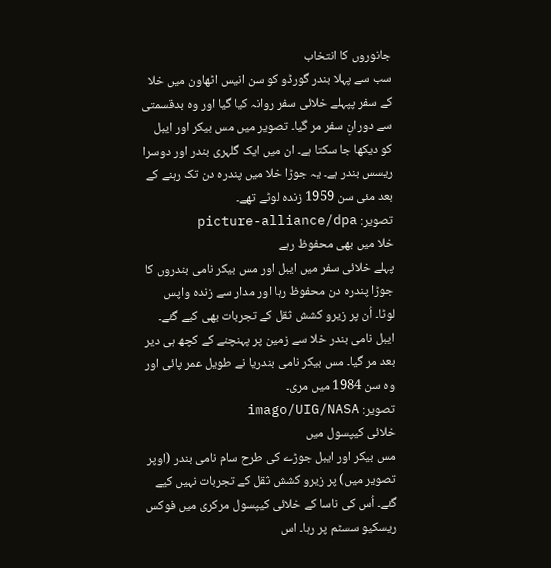جانوروں کا انتخاب
سب سے پہلا بندر گورڈو کو سن انیس اٹھاون میں خلا کے سفر پپہلے خلائی سفر روانہ کیا گیا اور وہ بدقسمتی سے دورانِ سفر مر گیا۔ تصویر میں مس بیکر اور ایبل کو دیکھا جا سکتا ہے۔ ان میں ایک گلہری بندر اور دوسرا ریسس بندر ہے۔ یہ جوڑا خلا میں پندرہ دن تک رہنے کے بعد مئی سن 1959 زندہ لوٹے تھے۔
تصویر: picture-alliance/dpa
خلا میں بھی محفوظ رہے
پہلے خلائی سفر میں ایبل اور مس بیکر نامی بندروں کا جوڑا پندرہ دن محفوظ رہا اور مدار سے زندہ واپس لوٹا۔ اُن پر زیرو کشش ثقل کے تجربات بھی کیے گئے۔ ایبل نامی بندر خلا سے زمین پر پہنچنے کے کچھ ہی دیر بعد مر گیا۔ مس بیکر نامی بندریا نے طویل عمر پائی اور وہ سن 1984 میں مری۔
تصویر: imago/UIG/NASA
خلائی کیپسول میں
مس بیکر اور ایبل جوڑے کی طرح سام نامی بندر (اوپر تصویر میں) پر زیرو کشش ثقل کے تجربات نہیں کیے گئے۔ اُس کی ناسا کے خلائی کیپسول مرکری میں فوکس ریسکیو سسٹم پر رہا۔ اس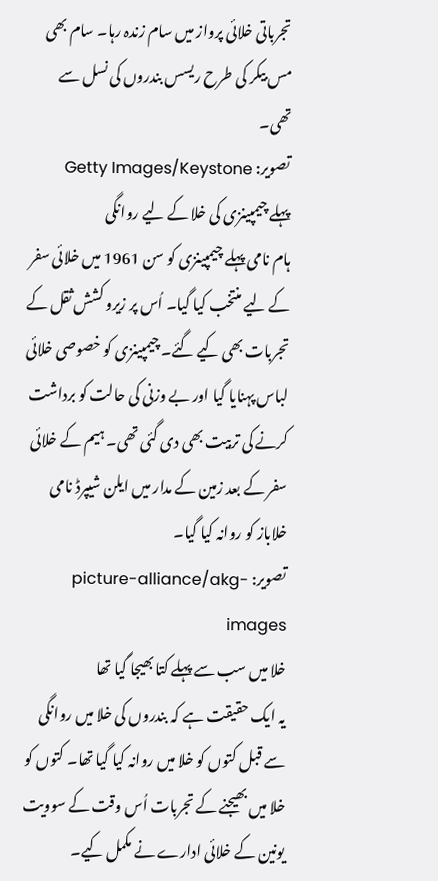تجرباتی خلائی پرواز میں سام زندہ رہا۔ سام بھی مس بیکر کی طرح ریسس بندروں کی نسل سے تھی۔
تصویر: Getty Images/Keystone
پہلے چیمپینزی کی خلا کے لیے روانگی
ہام نامی پہلے چیمپینزی کو سن 1961 میں خلائی سفر کے لیے منتخب کیا گیا۔ اُس پر زیرو کشش ثقل کے تجربات بھی کیے گئے۔ چیمپینزی کو خصوصی خلائی لباس پہنایا گیا اور بے وزنی کی حالت کو برداشت کرنے کی تربیت بھی دی گئی تھی۔ ہیم کے خلائی سفر کے بعد زمین کے مدار میں ایلن شیپرڈ نامی خلاباز کو روانہ کیا گیا۔
تصویر: picture-alliance/akg-images
خلا میں سب سے پہلے کتا بھیجا گیا تھا
یہ ایک حقیقت ہے کہ بندروں کی خلا میں روانگی سے قبل کتوں کو خلا میں روانہ کیا گیا تھا۔ کتوں کو خلا میں بھیجنے کے تجربات اُس وقت کے سوویت یونین کے خلائی ادارے نے مکمل کیے۔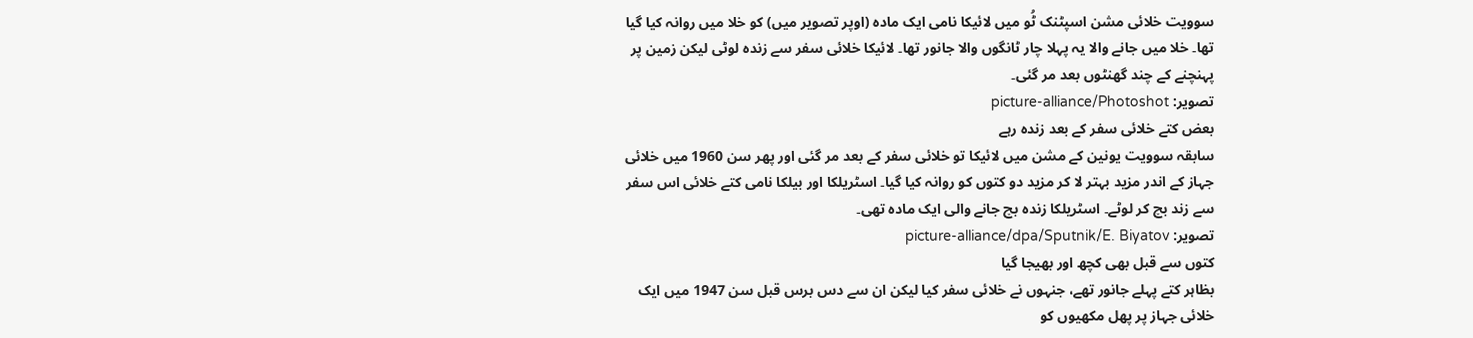سوویت خلائی مشن اسپٹنک ٹُو میں لائیکا نامی ایک مادہ (اوپر تصویر میں) کو خلا میں روانہ کیا گیا تھا۔ خلا میں جانے والا یہ پہلا چار ٹانگوں والا جانور تھا۔ لائیکا خلائی سفر سے زندہ لوٹی لیکن زمین پر پہنچنے کے چند گھنٹوں بعد مر گئی۔
تصویر: picture-alliance/Photoshot
بعض کتے خلائی سفر کے بعد زندہ رہے
سابقہ سوویت یونین کے مشن میں لائیکا تو خلائی سفر کے بعد مر گئی اور پھر سن 1960 میں خلائی جہاز کے اندر مزید بہتر لا کر مزید دو کتوں کو روانہ کیا گیا۔ اسٹریلکا اور بیلکا نامی کتے خلائی اس سفر سے زند بچ کر لوٹے۔ اسٹریلکا زندہ بچ جانے والی ایک مادہ تھی۔
تصویر: picture-alliance/dpa/Sputnik/E. Biyatov
کتوں سے قبل بھی کچھ اور بھیجا گیا
بظاہر کتے پہلے جانور تھے، جنہوں نے خلائی سفر کیا لیکن ان سے دس برس قبل سن 1947 میں ایک خلائی جہاز پر پھل مکھیوں کو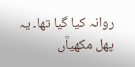روانہ کیا گیا تھا۔ یہ پھل مکھیاؒں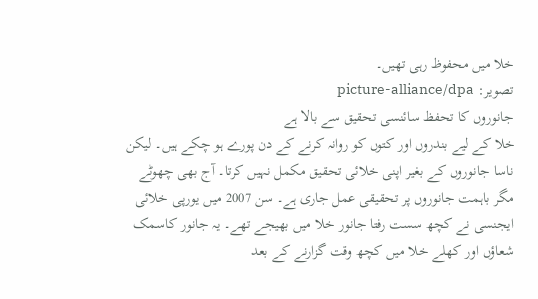خلا میں محفوظ رہی تھیں۔
تصویر: picture-alliance/dpa
جانوروں کا تحفظ سائنسی تحقیق سے بالا ہے
خلا کے لیے بندروں اور کتوں کو روانہ کرنے کے دن پورے ہو چکے ہیں۔ لیکن ناسا جانوروں کے بغیر اپنی خلائی تحقیق مکمل نہیں کرتا۔ آج بھی چھوٹے مگر باہمت جانوروں پر تحقیقی عمل جاری ہے۔ سن 2007 میں یورپی خلائی ایجنسی نے کچھ سست رفتا جانور خلا میں بھیجے تھے۔ یہ جانور کاسمک شعاؤں اور کھلے خلا میں کچھ وقت گزارنے کے بعد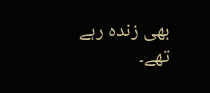بھی زندہ رہے تھے۔